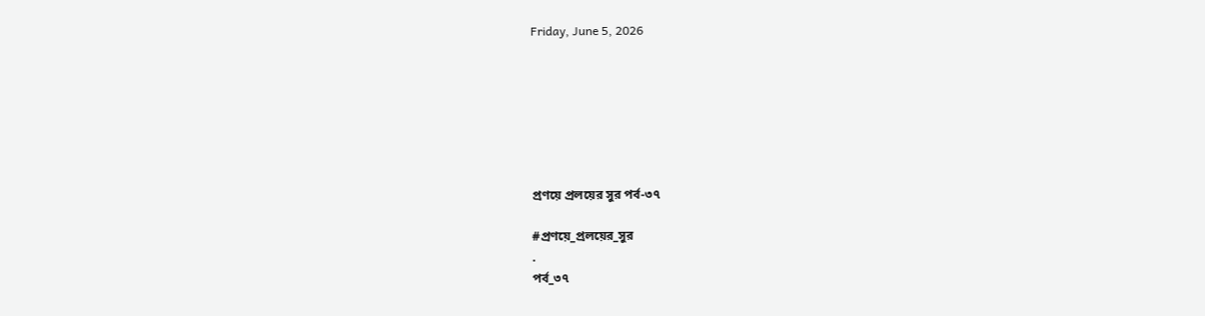Friday, June 5, 2026







প্রণয়ে প্রলয়ের সুর পর্ব-৩৭

#প্রণয়ে_প্রলয়ের_সুর
.
পর্ব_৩৭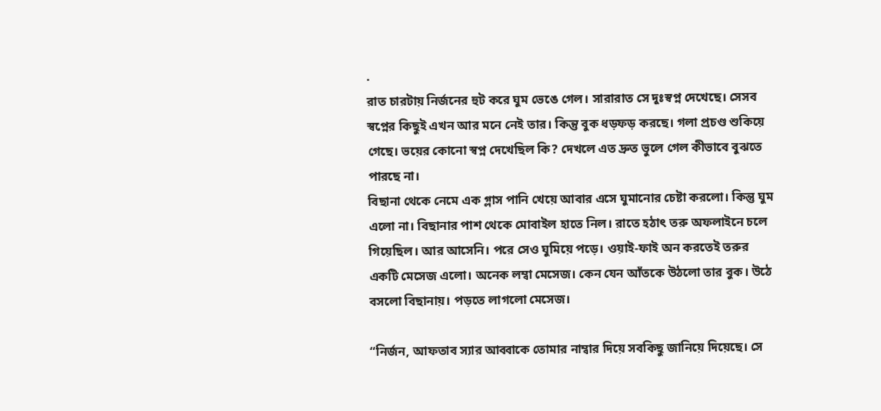.
রাত চারটায় নির্জনের হুট করে ঘুম ভেঙে গেল। সারারাত সে দুঃস্বপ্ন দেখেছে। সেসব স্বপ্নের কিছুই এখন আর মনে নেই তার। কিন্তু বুক ধড়ফড় করছে। গলা প্রচণ্ড শুকিয়ে গেছে। ভয়ের কোনো স্বপ্ন দেখেছিল কি? দেখলে এত দ্রুত ভুলে গেল কীভাবে বুঝতে পারছে না।
বিছানা থেকে নেমে এক গ্লাস পানি খেয়ে আবার এসে ঘুমানোর চেষ্টা করলো। কিন্তু ঘুম এলো না। বিছানার পাশ থেকে মোবাইল হাতে নিল। রাতে হঠাৎ তরু অফলাইনে চলে গিয়েছিল। আর আসেনি। পরে সেও ঘুমিয়ে পড়ে। ওয়াই-ফাই অন করতেই তরুর একটি মেসেজ এলো। অনেক লম্বা মেসেজ। কেন যেন আঁতকে উঠলো তার বুক। উঠে বসলো বিছানায়। পড়তে লাগলো মেসেজ।

“নির্জন, আফতাব স্যার আব্বাকে তোমার নাম্বার দিয়ে সবকিছু জানিয়ে দিয়েছে। সে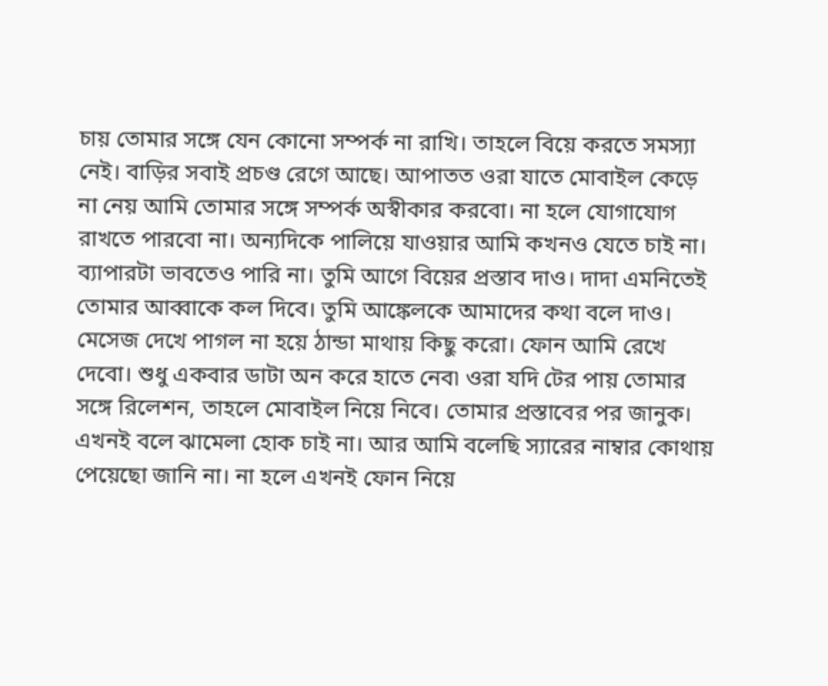চায় তোমার সঙ্গে যেন কোনো সম্পর্ক না রাখি। তাহলে বিয়ে করতে সমস্যা নেই। বাড়ির সবাই প্রচণ্ড রেগে আছে। আপাতত ওরা যাতে মোবাইল কেড়ে না নেয় আমি তোমার সঙ্গে সম্পর্ক অস্বীকার করবো। না হলে যোগাযোগ রাখতে পারবো না। অন্যদিকে পালিয়ে যাওয়ার আমি কখনও যেতে চাই না। ব্যাপারটা ভাবতেও পারি না। তুমি আগে বিয়ের প্রস্তাব দাও। দাদা এমনিতেই তোমার আব্বাকে কল দিবে। তুমি আঙ্কেলকে আমাদের কথা বলে দাও। মেসেজ দেখে পাগল না হয়ে ঠান্ডা মাথায় কিছু করো। ফোন আমি রেখে দেবো। শুধু একবার ডাটা অন করে হাতে নেব৷ ওরা যদি টের পায় তোমার সঙ্গে রিলেশন, তাহলে মোবাইল নিয়ে নিবে। তোমার প্রস্তাবের পর জানুক। এখনই বলে ঝামেলা হোক চাই না। আর আমি বলেছি স্যারের নাম্বার কোথায় পেয়েছো জানি না। না হলে এখনই ফোন নিয়ে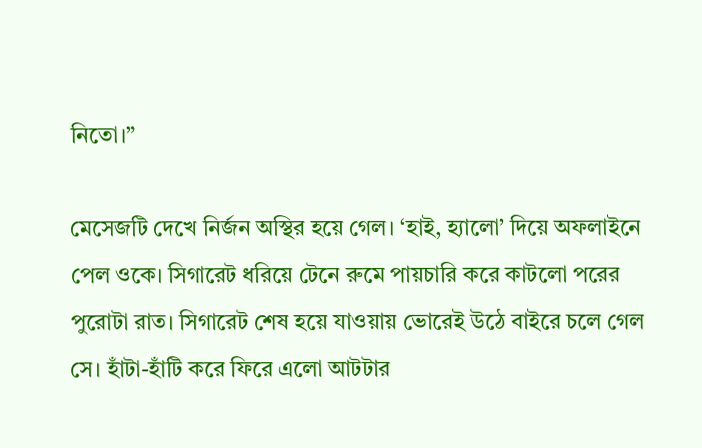নিতো।”

মেসেজটি দেখে নির্জন অস্থির হয়ে গেল। ‘হাই, হ্যালো’ দিয়ে অফলাইনে পেল ওকে। সিগারেট ধরিয়ে টেনে রুমে পায়চারি করে কাটলো পরের পুরোটা রাত। সিগারেট শেষ হয়ে যাওয়ায় ভোরেই উঠে বাইরে চলে গেল সে। হাঁটা-হাঁটি করে ফিরে এলো আটটার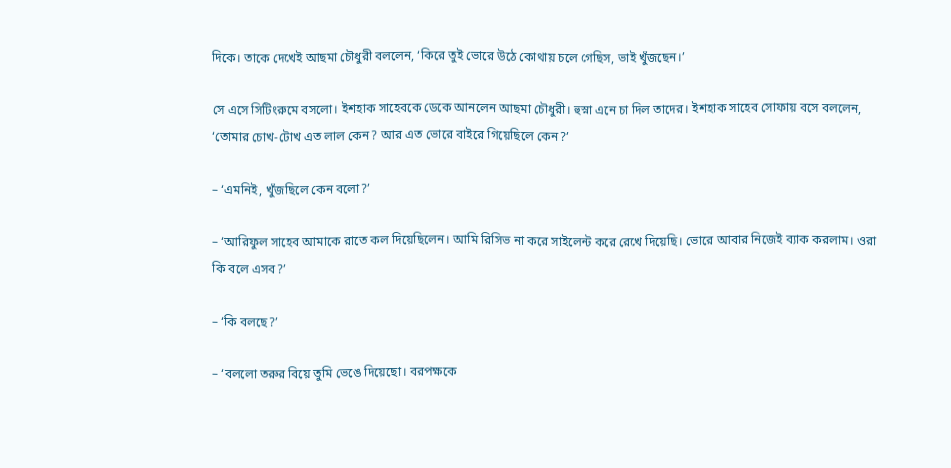দিকে। তাকে দেখেই আছমা চৌধুরী বললেন, ‘কিরে তুই ভোরে উঠে কোথায় চলে গেছিস, ভাই খুঁজছেন।’

সে এসে সিটিংরুমে বসলো। ইশহাক সাহেবকে ডেকে আনলেন আছমা চৌধুরী। হুস্না এনে চা দিল তাদের। ইশহাক সাহেব সোফায় বসে বললেন, ‘তোমার চোখ-টোখ এত লাল কেন? আর এত ভোরে বাইরে গিয়েছিলে কেন?’

– ‘এমনিই, খুঁজছিলে কেন বলো?’

– ‘আরিফুল সাহেব আমাকে রাতে কল দিয়েছিলেন। আমি রিসিভ না করে সাইলেন্ট করে রেখে দিয়েছি। ভোরে আবার নিজেই ব্যাক করলাম। ওরা কি বলে এসব?’

– ‘কি বলছে?’

– ‘বললো তরুর বিয়ে তুমি ভেঙে দিয়েছো। বরপক্ষকে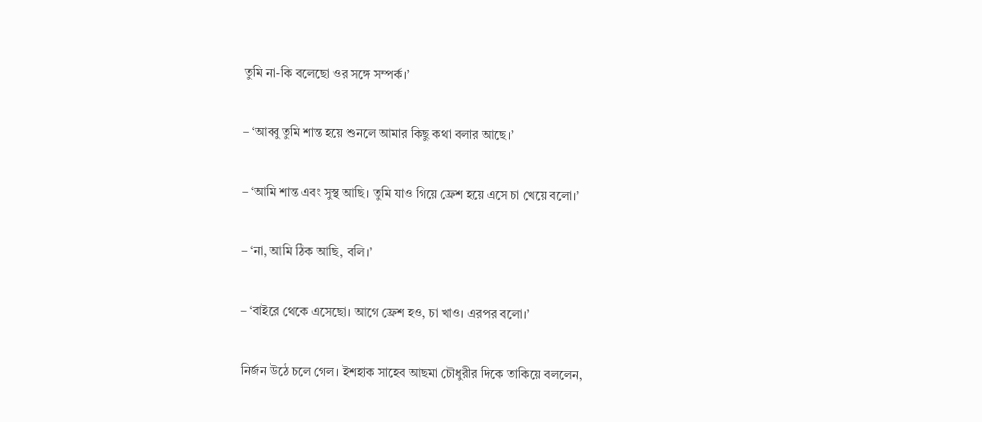তুমি না-কি বলেছো ওর সঙ্গে সম্পর্ক।’

– ‘আব্বু তুমি শান্ত হয়ে শুনলে আমার কিছু কথা বলার আছে।’

– ‘আমি শান্ত এবং সুস্থ আছি। তুমি যাও গিয়ে ফ্রেশ হয়ে এসে চা খেয়ে বলো।’

– ‘না, আমি ঠিক আছি, বলি।’

– ‘বাইরে থেকে এসেছো। আগে ফ্রেশ হও, চা খাও। এরপর বলো।’

নির্জন উঠে চলে গেল। ইশহাক সাহেব আছমা চৌধুরীর দিকে তাকিয়ে বললেন,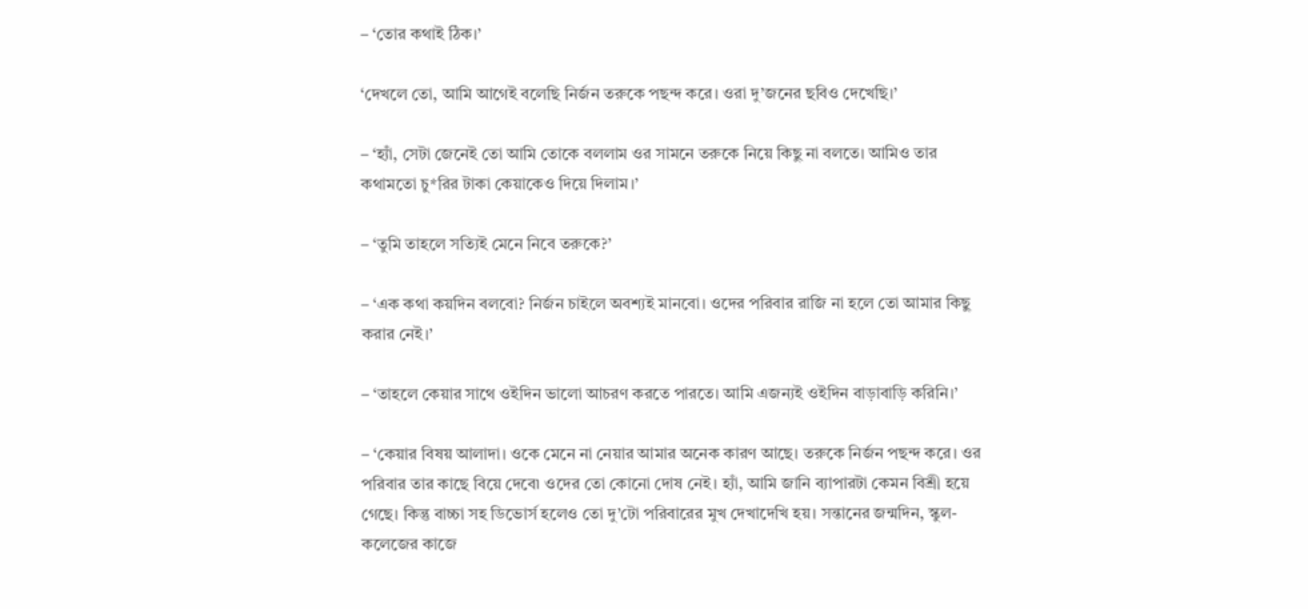– ‘তোর কথাই ঠিক।’

‘দেখলে তো, আমি আগেই বলেছি নির্জন তরুকে পছন্দ করে। ওরা দু’জনের ছবিও দেখেছি।’

– ‘হ্যাঁ, সেটা জেনেই তো আমি তোকে বললাম ওর সামনে তরুকে নিয়ে কিছু না বলতে। আমিও তার কথামতো চু*রির টাকা কেয়াকেও দিয়ে দিলাম।’

– ‘তুমি তাহলে সত্যিই মেনে নিবে তরুকে?’

– ‘এক কথা কয়দিন বলবো? নির্জন চাইলে অবশ্যই মানবো। ওদের পরিবার রাজি না হলে তো আমার কিছু করার নেই।’

– ‘তাহলে কেয়ার সাথে ওইদিন ভালো আচরণ করতে পারতে। আমি এজন্যই ওইদিন বাড়াবাড়ি করিনি।’

– ‘কেয়ার বিষয় আলাদা। ওকে মেনে না নেয়ার আমার অনেক কারণ আছে। তরুকে নির্জন পছন্দ করে। ওর পরিবার তার কাছে বিয়ে দেবে৷ ওদের তো কোনো দোষ নেই। হ্যাঁ, আমি জানি ব্যাপারটা কেমন বিশ্রী হয়ে গেছে। কিন্তু বাচ্চা সহ ডিভোর্স হলেও তো দু’টো পরিবারের মুখ দেখাদেখি হয়। সন্তানের জন্মদিন, স্কুল-কলেজের কাজে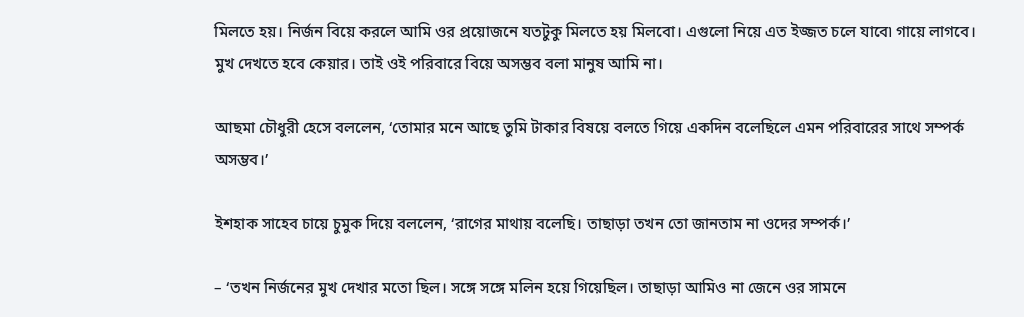মিলতে হয়। নির্জন বিয়ে করলে আমি ওর প্রয়োজনে যতটুকু মিলতে হয় মিলবো। এগুলো নিয়ে এত ইজ্জত চলে যাবে৷ গায়ে লাগবে। মুখ দেখতে হবে কেয়ার। তাই ওই পরিবারে বিয়ে অসম্ভব বলা মানুষ আমি না।

আছমা চৌধুরী হেসে বললেন, ‘তোমার মনে আছে তুমি টাকার বিষয়ে বলতে গিয়ে একদিন বলেছিলে এমন পরিবারের সাথে সম্পর্ক অসম্ভব।’

ইশহাক সাহেব চায়ে চুমুক দিয়ে বললেন, ‘রাগের মাথায় বলেছি। তাছাড়া তখন তো জানতাম না ওদের সম্পর্ক।’

– ‘তখন নির্জনের মুখ দেখার মতো ছিল। সঙ্গে সঙ্গে মলিন হয়ে গিয়েছিল। তাছাড়া আমিও না জেনে ওর সামনে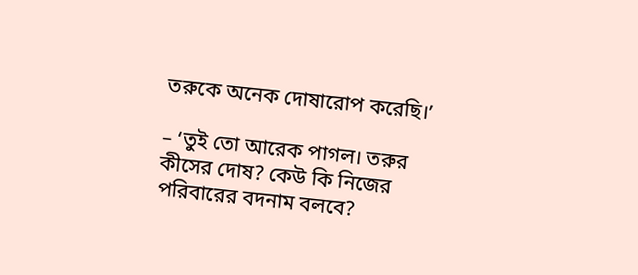তরুকে অনেক দোষারোপ করেছি।’

– ‘তুই তো আরেক পাগল। তরুর কীসের দোষ? কেউ কি নিজের পরিবারের বদনাম বলবে?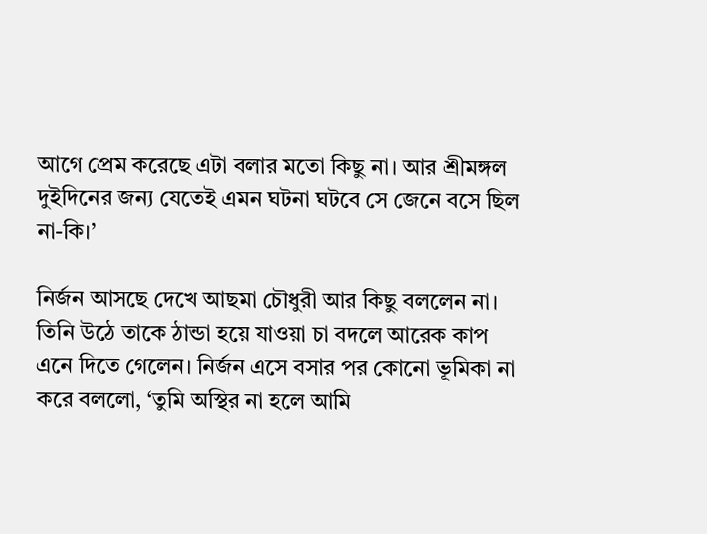আগে প্রেম করেছে এটা বলার মতো কিছু না। আর শ্রীমঙ্গল দুইদিনের জন্য যেতেই এমন ঘটনা ঘটবে সে জেনে বসে ছিল না-কি।’

নির্জন আসছে দেখে আছমা চৌধুরী আর কিছু বললেন না। তিনি উঠে তাকে ঠান্ডা হয়ে যাওয়া চা বদলে আরেক কাপ এনে দিতে গেলেন। নির্জন এসে বসার পর কোনো ভূমিকা না করে বললো, ‘তুমি অস্থির না হলে আমি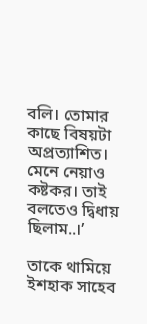বলি। তোমার কাছে বিষয়টা অপ্রত্যাশিত। মেনে নেয়াও কষ্টকর। তাই বলতেও দ্বিধায় ছিলাম..।’

তাকে থামিয়ে ইশহাক সাহেব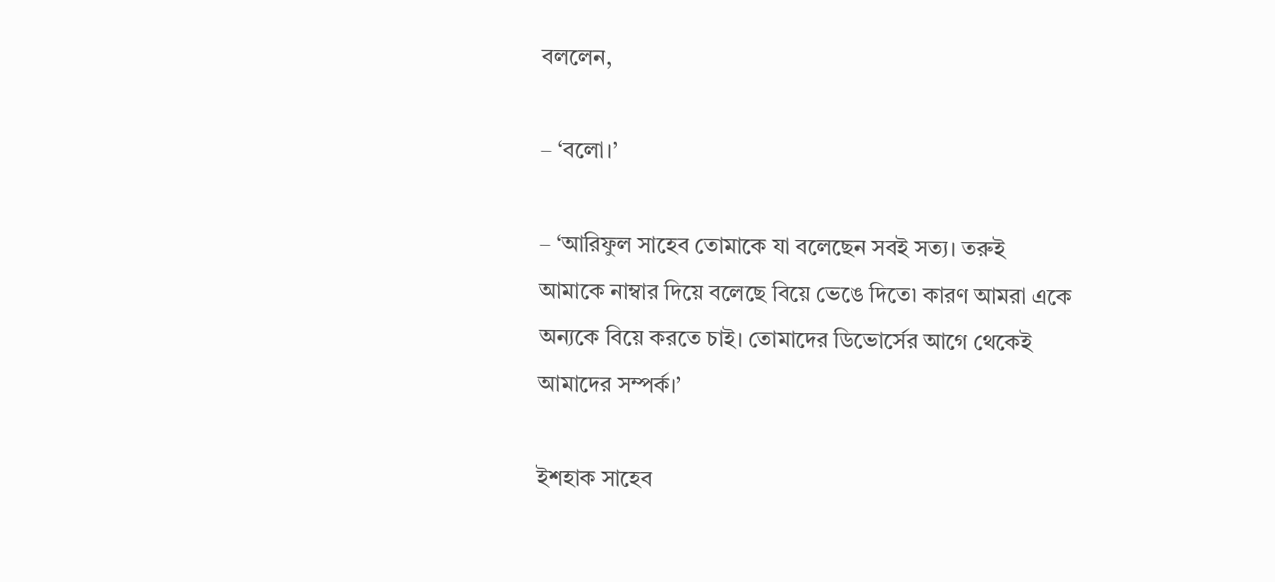বললেন,

– ‘বলো।’

– ‘আরিফুল সাহেব তোমাকে যা বলেছেন সবই সত্য। তরুই আমাকে নাম্বার দিয়ে বলেছে বিয়ে ভেঙে দিতে৷ কারণ আমরা একে অন্যকে বিয়ে করতে চাই। তোমাদের ডিভোর্সের আগে থেকেই আমাদের সম্পর্ক।’

ইশহাক সাহেব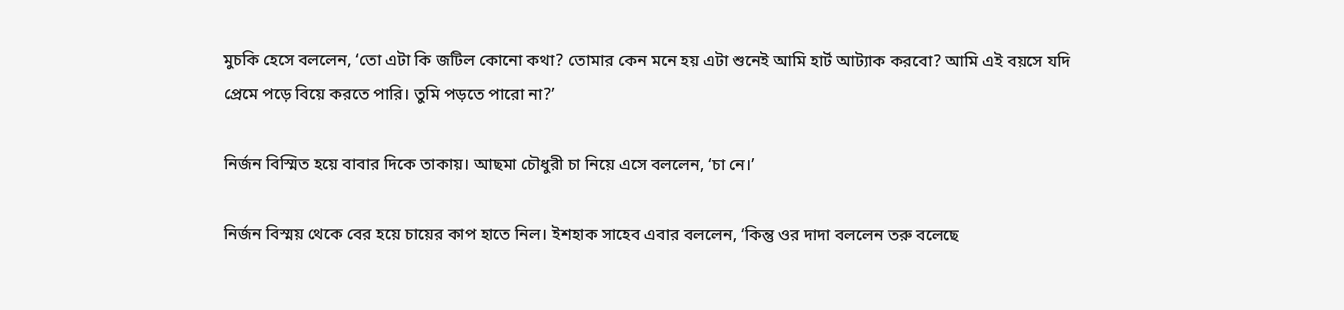মুচকি হেসে বললেন, ‘তো এটা কি জটিল কোনো কথা? তোমার কেন মনে হয় এটা শুনেই আমি হার্ট আট্যাক করবো? আমি এই বয়সে যদি প্রেমে পড়ে বিয়ে করতে পারি। তুমি পড়তে পারো না?’

নির্জন বিস্মিত হয়ে বাবার দিকে তাকায়। আছমা চৌধুরী চা নিয়ে এসে বললেন, ‘চা নে।’

নির্জন বিস্ময় থেকে বের হয়ে চায়ের কাপ হাতে নিল। ইশহাক সাহেব এবার বললেন, ‘কিন্তু ওর দাদা বললেন তরু বলেছে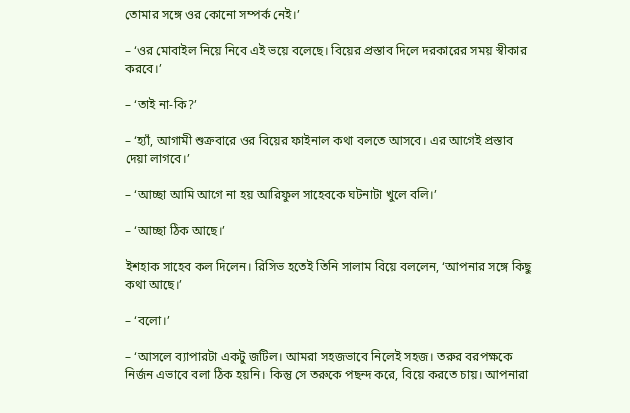তোমার সঙ্গে ওর কোনো সম্পর্ক নেই।’

– ‘ওর মোবাইল নিয়ে নিবে এই ভয়ে বলেছে। বিয়ের প্রস্তাব দিলে দরকারের সময় স্বীকার করবে।’

– ‘তাই না-কি?’

– ‘হ্যাঁ, আগামী শুক্রবারে ওর বিয়ের ফাইনাল কথা বলতে আসবে। এর আগেই প্রস্তাব দেয়া লাগবে।’

– ‘আচ্ছা আমি আগে না হয় আরিফুল সাহেবকে ঘটনাটা খুলে বলি।’

– ‘আচ্ছা ঠিক আছে।’

ইশহাক সাহেব কল দিলেন। রিসিভ হতেই তিনি সালাম বিয়ে বললেন, ‘আপনার সঙ্গে কিছু কথা আছে।’

– ‘বলো।’

– ‘আসলে ব্যাপারটা একটু জটিল। আমরা সহজভাবে নিলেই সহজ। তরুর বরপক্ষকে নির্জন এভাবে বলা ঠিক হয়নি। কিন্তু সে তরুকে পছন্দ করে, বিয়ে করতে চায়। আপনারা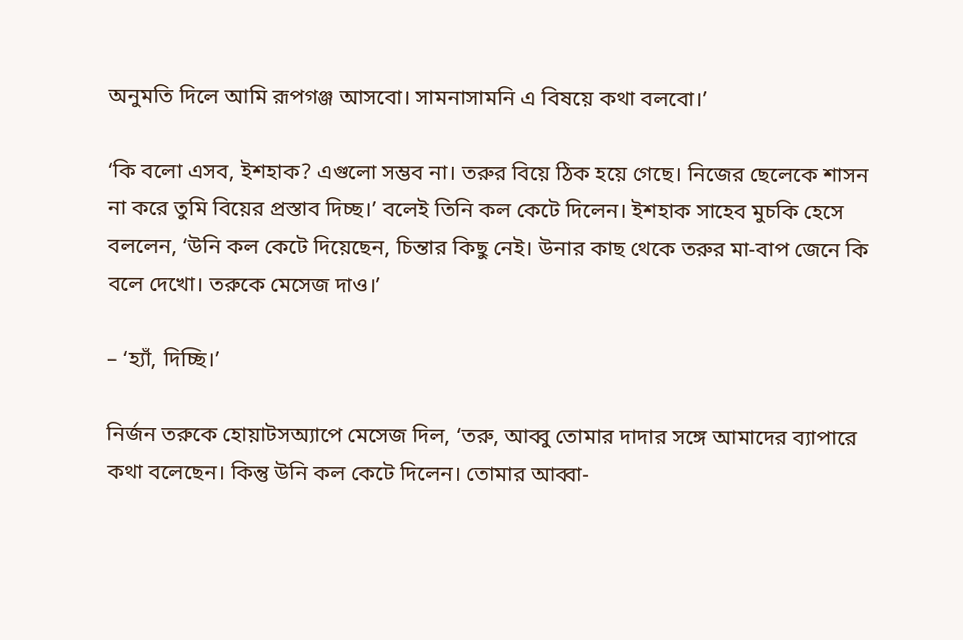অনুমতি দিলে আমি রূপগঞ্জ আসবো। সামনাসামনি এ বিষয়ে কথা বলবো।’

‘কি বলো এসব, ইশহাক? এগুলো সম্ভব না। তরুর বিয়ে ঠিক হয়ে গেছে। নিজের ছেলেকে শাসন না করে তুমি বিয়ের প্রস্তাব দিচ্ছ।’ বলেই তিনি কল কেটে দিলেন। ইশহাক সাহেব মুচকি হেসে বললেন, ‘উনি কল কেটে দিয়েছেন, চিন্তার কিছু নেই। উনার কাছ থেকে তরুর মা-বাপ জেনে কি বলে দেখো। তরুকে মেসেজ দাও।’

– ‘হ্যাঁ, দিচ্ছি।’

নির্জন তরুকে হোয়াটসঅ্যাপে মেসেজ দিল, ‘তরু, আব্বু তোমার দাদার সঙ্গে আমাদের ব্যাপারে কথা বলেছেন। কিন্তু উনি কল কেটে দিলেন। তোমার আব্বা-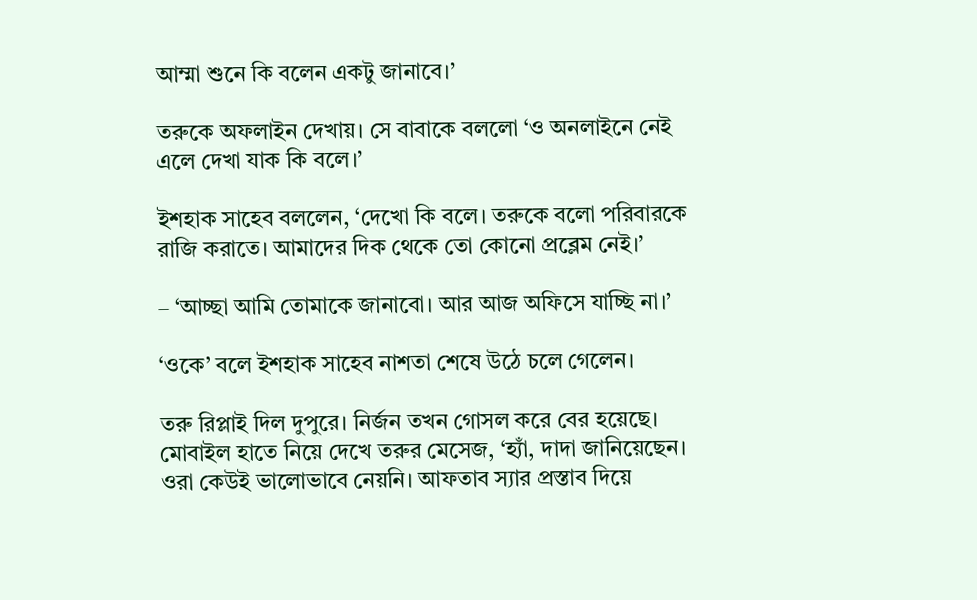আম্মা শুনে কি বলেন একটু জানাবে।’

তরুকে অফলাইন দেখায়। সে বাবাকে বললো ‘ও অনলাইনে নেই এলে দেখা যাক কি বলে।’

ইশহাক সাহেব বললেন, ‘দেখো কি বলে। তরুকে বলো পরিবারকে রাজি করাতে। আমাদের দিক থেকে তো কোনো প্রব্লেম নেই।’

– ‘আচ্ছা আমি তোমাকে জানাবো। আর আজ অফিসে যাচ্ছি না।’

‘ওকে’ বলে ইশহাক সাহেব নাশতা শেষে উঠে চলে গেলেন।

তরু রিপ্লাই দিল দুপুরে। নির্জন তখন গোসল করে বের হয়েছে। মোবাইল হাতে নিয়ে দেখে তরুর মেসেজ, ‘হ্যাঁ, দাদা জানিয়েছেন। ওরা কেউই ভালোভাবে নেয়নি। আফতাব স্যার প্রস্তাব দিয়ে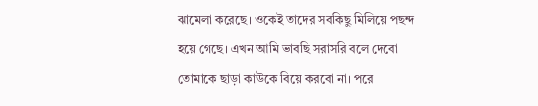ঝামেলা করেছে। ওকেই তাদের সবকিছু মিলিয়ে পছন্দ হয়ে গেছে। এখন আমি ভাবছি সরাসরি বলে দেবো তোমাকে ছাড়া কাউকে বিয়ে করবো না। পরে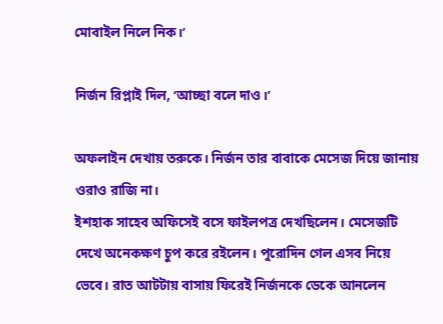মোবাইল নিলে নিক।’

নির্জন রিপ্লাই দিল, ‘আচ্ছা বলে দাও।’

অফলাইন দেখায় তরুকে। নির্জন তার বাবাকে মেসেজ দিয়ে জানায় ওরাও রাজি না।
ইশহাক সাহেব অফিসেই বসে ফাইলপত্র দেখছিলেন। মেসেজটি দেখে অনেকক্ষণ চুপ করে রইলেন। পুরোদিন গেল এসব নিয়ে ভেবে। রাত আটটায় বাসায় ফিরেই নির্জনকে ডেকে আনলেন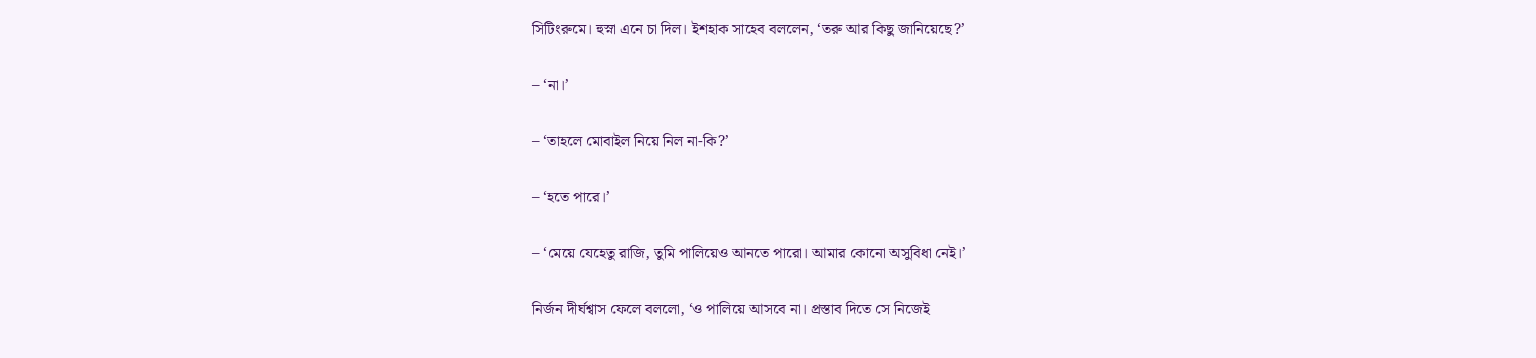সিটিংরুমে। হুস্না এনে চা দিল। ইশহাক সাহেব বললেন, ‘তরু আর কিছু জানিয়েছে?’

– ‘না।’

– ‘তাহলে মোবাইল নিয়ে নিল না-কি?’

– ‘হতে পারে।’

– ‘মেয়ে যেহেতু রাজি, তুমি পালিয়েও আনতে পারো। আমার কোনো অসুবিধা নেই।’

নির্জন দীর্ঘশ্বাস ফেলে বললো, ‘ও পালিয়ে আসবে না। প্রস্তাব দিতে সে নিজেই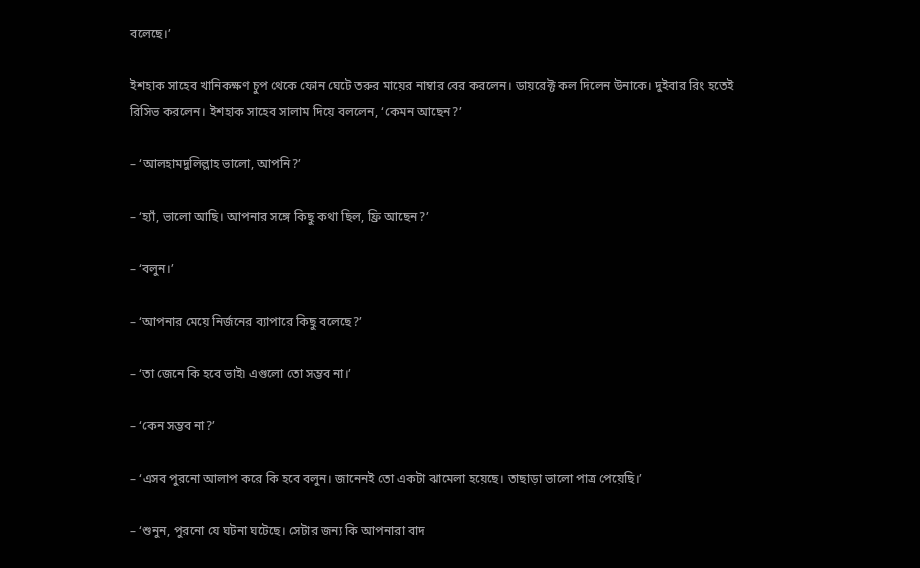বলেছে।’

ইশহাক সাহেব খানিকক্ষণ চুপ থেকে ফোন ঘেটে তরুর মায়ের নাম্বার বের করলেন। ডায়রেক্ট কল দিলেন উনাকে। দুইবার রিং হতেই রিসিভ করলেন। ইশহাক সাহেব সালাম দিয়ে বললেন, ‘কেমন আছেন?’

– ‘আলহামদুলিল্লাহ ভালো, আপনি?’

– ‘হ্যাঁ, ভালো আছি। আপনার সঙ্গে কিছু কথা ছিল, ফ্রি আছেন?’

– ‘বলুন।’

– ‘আপনার মেয়ে নির্জনের ব্যাপারে কিছু বলেছে?’

– ‘তা জেনে কি হবে ভাই৷ এগুলো তো সম্ভব না।’

– ‘কেন সম্ভব না?’

– ‘এসব পুরনো আলাপ করে কি হবে বলুন। জানেনই তো একটা ঝামেলা হয়েছে। তাছাড়া ভালো পাত্র পেয়েছি।’

– ‘শুনুন, পুরনো যে ঘটনা ঘটেছে। সেটার জন্য কি আপনারা বাদ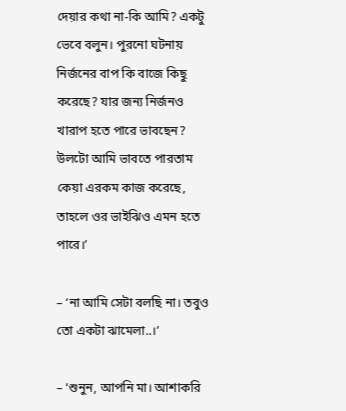দেয়ার কথা না-কি আমি? একটু ভেবে বলুন। পুরনো ঘটনায় নির্জনের বাপ কি বাজে কিছু করেছে? যার জন্য নির্জনও খারাপ হতে পারে ভাবছেন? উলটো আমি ভাবতে পারতাম কেয়া এরকম কাজ করেছে, তাহলে ওর ভাইঝিও এমন হতে পারে।’

– ‘না আমি সেটা বলছি না। তবুও তো একটা ঝামেলা..।’

– ‘শুনুন, আপনি মা। আশাকরি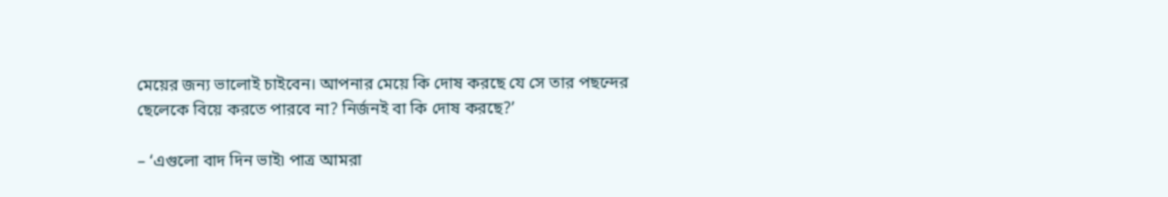মেয়ের জন্য ভালোই চাইবেন। আপনার মেয়ে কি দোষ করছে যে সে তার পছন্দের ছেলেকে বিয়ে করতে পারবে না? নির্জনই বা কি দোষ করছে?’

– ‘এগুলো বাদ দিন ভাই৷ পাত্র আমরা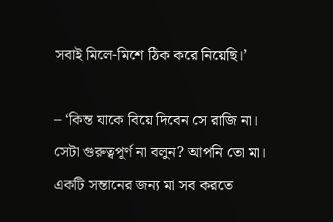সবাই মিলে-মিশে ঠিক করে নিয়েছি।’

– ‘কিন্ত যাকে বিয়ে দিবেন সে রাজি না। সেটা গুরুত্বপূর্ণ না বলুন? আপনি তো মা। একটি সন্তানের জন্য মা সব করতে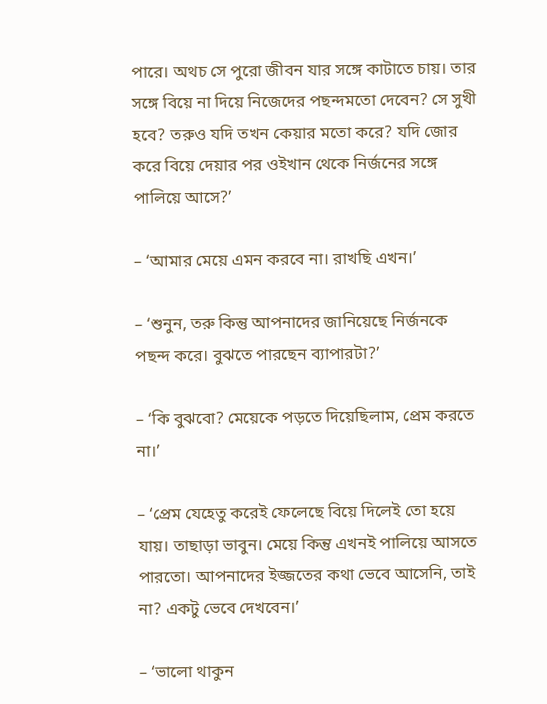পারে। অথচ সে পুরো জীবন যার সঙ্গে কাটাতে চায়। তার সঙ্গে বিয়ে না দিয়ে নিজেদের পছন্দমতো দেবেন? সে সুখী হবে? তরুও যদি তখন কেয়ার মতো করে? যদি জোর করে বিয়ে দেয়ার পর ওইখান থেকে নির্জনের সঙ্গে পালিয়ে আসে?’

– ‘আমার মেয়ে এমন করবে না। রাখছি এখন।’

– ‘শুনুন, তরু কিন্তু আপনাদের জানিয়েছে নির্জনকে পছন্দ করে। বুঝতে পারছেন ব্যাপারটা?’

– ‘কি বুঝবো? মেয়েকে পড়তে দিয়েছিলাম, প্রেম করতে না।’

– ‘প্রেম যেহেতু করেই ফেলেছে বিয়ে দিলেই তো হয়ে যায়। তাছাড়া ভাবুন। মেয়ে কিন্তু এখনই পালিয়ে আসতে পারতো। আপনাদের ইজ্জতের কথা ভেবে আসেনি, তাই না? একটু ভেবে দেখবেন।’

– ‘ভালো থাকুন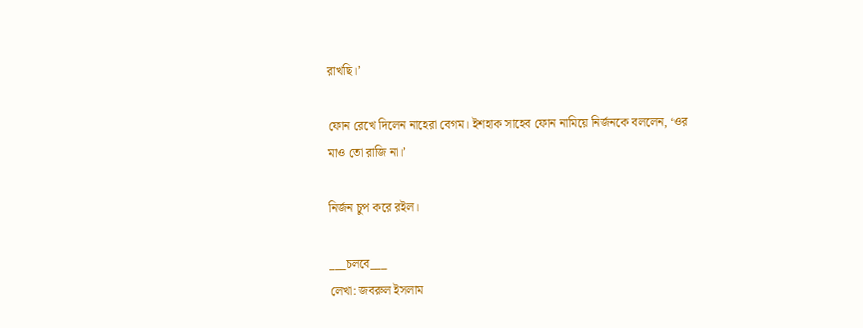রাখছি।’

ফোন রেখে দিলেন নাহেরা বেগম। ইশহাক সাহেব ফোন নামিয়ে নির্জনকে বললেন, ‘ওর মাও তো রাজি না।’

নির্জন চুপ করে রইল।

___চলবে___
লেখা: জবরুল ইসলাম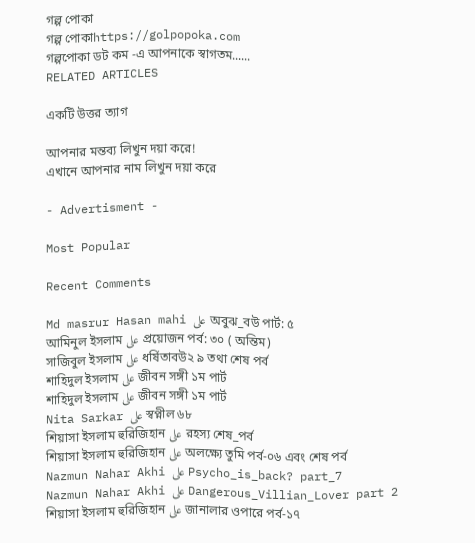গল্প পোকা
গল্প পোকাhttps://golpopoka.com
গল্পপোকা ডট কম -এ আপনাকে স্বাগতম......
RELATED ARTICLES

একটি উত্তর ত্যাগ

আপনার মন্তব্য লিখুন দয়া করে!
এখানে আপনার নাম লিখুন দয়া করে

- Advertisment -

Most Popular

Recent Comments

Md masrur Hasan mahi على অবুঝ_বউ পার্ট: ৫
আমিনুল ইসলাম على প্রয়োজন পর্ব: ৩০ ( অন্তিম)
সাজিবুল ইসলাম على ধর্ষিতাবউ২ ৯ তথা শেষ পর্ব
শাহিদুল ইসলাম على জীবন সঙ্গী ১ম পার্ট
শাহিদুল ইসলাম على জীবন সঙ্গী ১ম পার্ট
Nita Sarkar على স্বপ্নীল ৬৮
শিয়াসা ইসলাম হুরিজিহান على রহস্য শেষ_পর্ব
শিয়াসা ইসলাম হুরিজিহান على অলক্ষ্যে তুমি পর্ব-০৬ এবং শেষ পর্ব
Nazmun Nahar Akhi على Psycho_is_back? part_7
Nazmun Nahar Akhi على Dangerous_Villian_Lover part 2
শিয়াসা ইসলাম হুরিজিহান على জানালার ওপারে পর্ব-১৭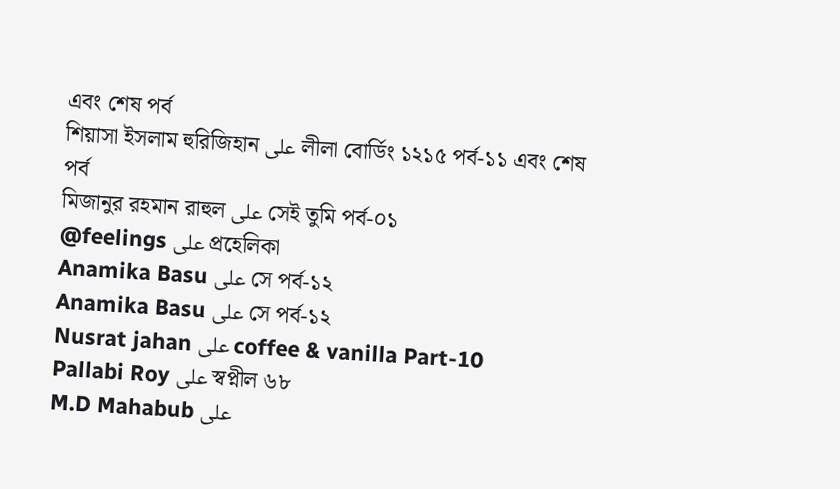এবং শেষ পর্ব
শিয়াসা ইসলাম হুরিজিহান على লীলা বোর্ডিং ১২১৫ পর্ব-১১ এবং শেষ পর্ব
মিজানুর রহমান রাহুল على সেই তুমি পর্ব-০১
@feelings على প্রহেলিকা
Anamika Basu على সে পর্ব-১২
Anamika Basu على সে পর্ব-১২
Nusrat jahan على coffee & vanilla Part-10
Pallabi Roy على স্বপ্নীল ৬৮
M.D Mahabub على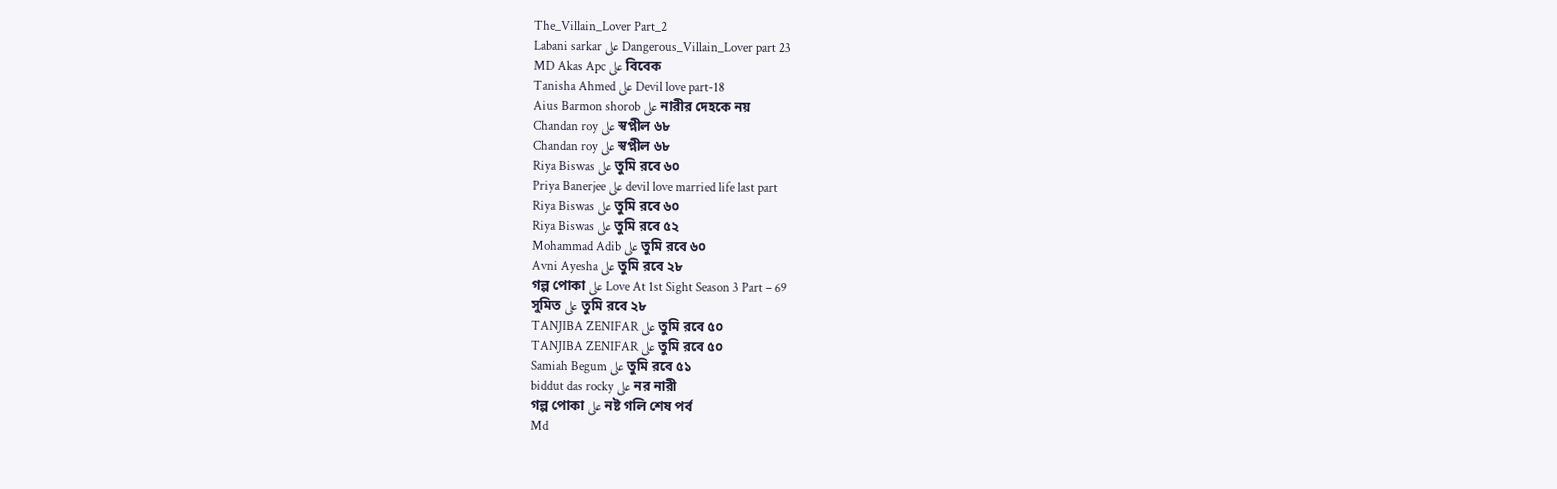The_Villain_Lover Part_2
Labani sarkar على Dangerous_Villain_Lover part 23
MD Akas Apc على বিবেক
Tanisha Ahmed على Devil love part-18
Aius Barmon shorob على নারীর দেহকে নয়
Chandan roy على স্বপ্নীল ৬৮
Chandan roy على স্বপ্নীল ৬৮
Riya Biswas على তুমি রবে ৬০
Priya Banerjee على devil love married life last part
Riya Biswas على তুমি রবে ৬০
Riya Biswas على তুমি রবে ৫২
Mohammad Adib على তুমি রবে ৬০
Avni Ayesha على তুমি রবে ২৮
গল্প পোকা على Love At 1st Sight Season 3 Part – 69
সুমিত على তুমি রবে ২৮
TANJIBA ZENIFAR على তুমি রবে ৫০
TANJIBA ZENIFAR على তুমি রবে ৫০
Samiah Begum على তুমি রবে ৫১
biddut das rocky على নর নারী
গল্প পোকা على নষ্ট গলি শেষ পর্ব
Md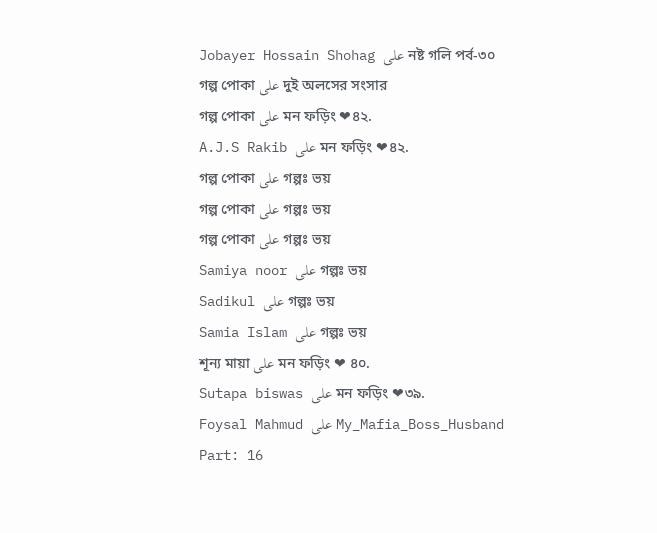Jobayer Hossain Shohag على নষ্ট গলি পর্ব-৩০
গল্প পোকা على দুই অলসের সংসার
গল্প পোকা على মন ফড়িং ❤৪২.
A.J.S Rakib على মন ফড়িং ❤৪২.
গল্প পোকা على গল্পঃ ভয়
গল্প পোকা على গল্পঃ ভয়
গল্প পোকা على গল্পঃ ভয়
Samiya noor على গল্পঃ ভয়
Sadikul على গল্পঃ ভয়
Samia Islam على গল্পঃ ভয়
শূন্য মায়া على মন ফড়িং ❤ ৪০.
Sutapa biswas على মন ফড়িং ❤৩৯.
Foysal Mahmud على My_Mafia_Boss_Husband Part: 16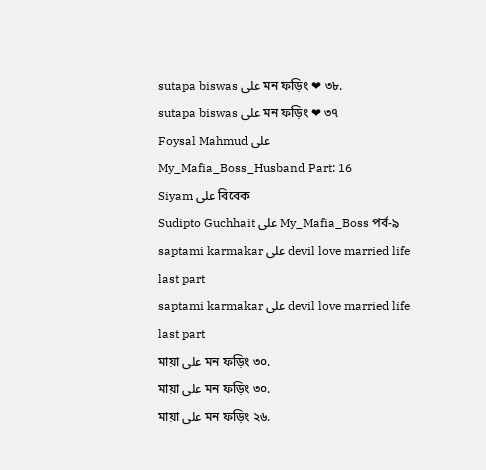sutapa biswas على মন ফড়িং ❤ ৩৮.
sutapa biswas على মন ফড়িং ❤ ৩৭
Foysal Mahmud على My_Mafia_Boss_Husband Part: 16
Siyam على বিবেক
Sudipto Guchhait على My_Mafia_Boss পর্ব-৯
saptami karmakar على devil love married life last part
saptami karmakar على devil love married life last part
মায়া على মন ফড়িং ৩০.
মায়া على মন ফড়িং ৩০.
মায়া على মন ফড়িং ২৬.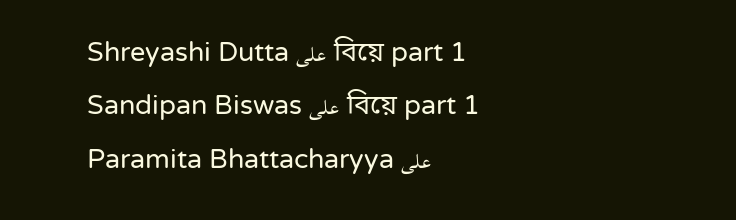Shreyashi Dutta على  বিয়ে part 1
Sandipan Biswas على  বিয়ে part 1
Paramita Bhattacharyya على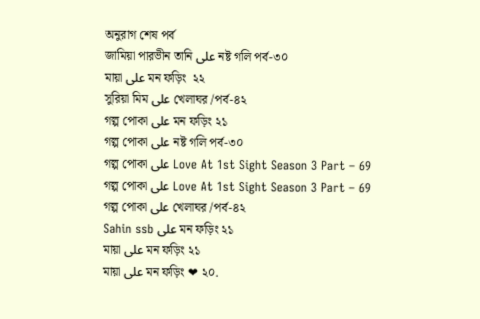অনুরাগ শেষ পর্ব
জামিয়া পারভীন তানি على নষ্ট গলি পর্ব-৩০
মায়া على মন ফড়িং  ২২
সুরিয়া মিম على খেলাঘর /পর্ব-৪২
গল্প পোকা على মন ফড়িং ২১
গল্প পোকা على নষ্ট গলি পর্ব-৩০
গল্প পোকা على Love At 1st Sight Season 3 Part – 69
গল্প পোকা على Love At 1st Sight Season 3 Part – 69
গল্প পোকা على খেলাঘর /পর্ব-৪২
Sahin ssb على মন ফড়িং ২১
মায়া على মন ফড়িং ২১
মায়া على মন ফড়িং ❤ ২০.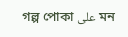গল্প পোকা على মন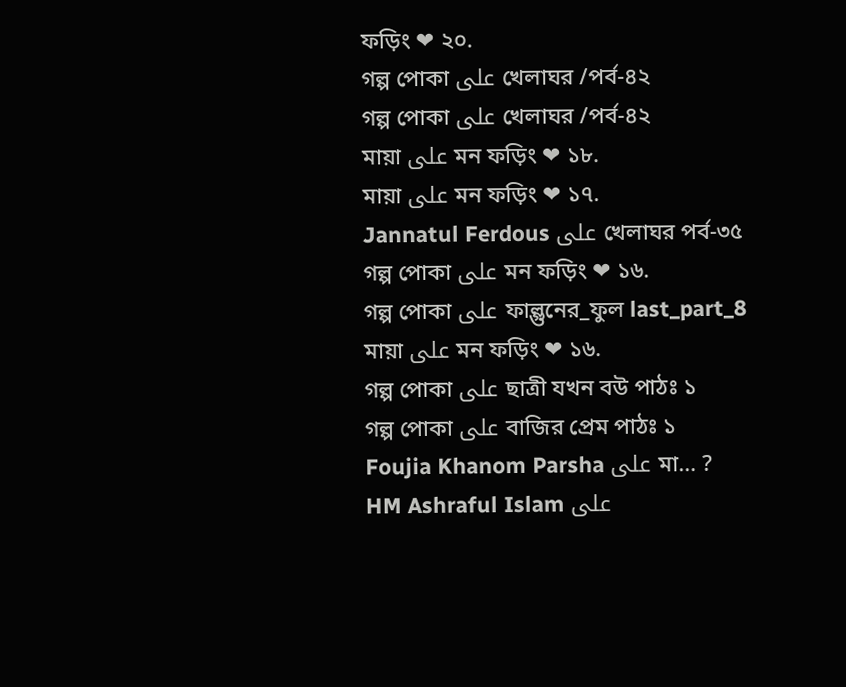ফড়িং ❤ ২০.
গল্প পোকা على খেলাঘর /পর্ব-৪২
গল্প পোকা على খেলাঘর /পর্ব-৪২
মায়া على মন ফড়িং ❤ ১৮.
মায়া على মন ফড়িং ❤ ১৭.
Jannatul Ferdous على খেলাঘর পর্ব-৩৫
গল্প পোকা على মন ফড়িং ❤ ১৬.
গল্প পোকা على ফাল্গুনের_ফুল last_part_8
মায়া على মন ফড়িং ❤ ১৬.
গল্প পোকা على ছাত্রী যখন বউ পাঠঃ ১
গল্প পোকা على বাজির প্রেম পাঠঃ ১
Foujia Khanom Parsha على মা… ?
HM Ashraful Islam على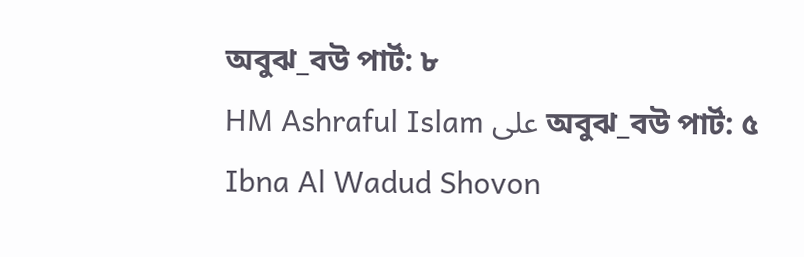অবুঝ_বউ পার্ট: ৮
HM Ashraful Islam على অবুঝ_বউ পার্ট: ৫
Ibna Al Wadud Shovon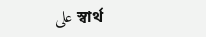على স্বার্থ